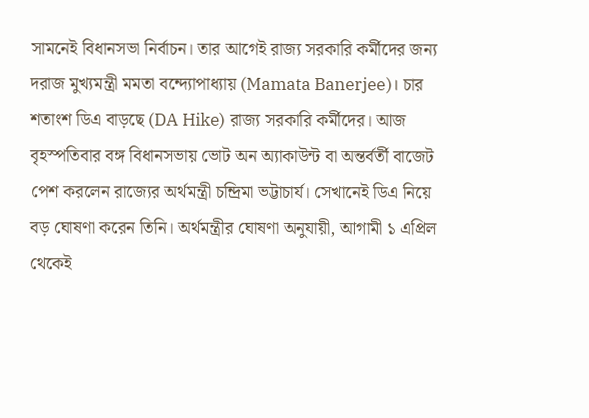সামনেই বিধানসভা নির্বাচন। তার আগেই রাজ্য সরকারি কর্মীদের জন্য দরাজ মুখ্যমন্ত্রী মমতা বন্দ্যোপাধ্যায় (Mamata Banerjee)। চার শতাংশ ডিএ বাড়ছে (DA Hike) রাজ্য সরকারি কর্মীদের। আজ বৃহস্পতিবার বঙ্গ বিধানসভায় ভোট অন অ্যাকাউন্ট বা অন্তর্বর্তী বাজেট পেশ করলেন রাজ্যের অর্থমন্ত্রী চন্দ্রিমা ভট্টাচার্য। সেখানেই ডিএ নিয়ে বড় ঘোষণা করেন তিনি। অর্থমন্ত্রীর ঘোষণা অনুযায়ী, আগামী ১ এপ্রিল থেকেই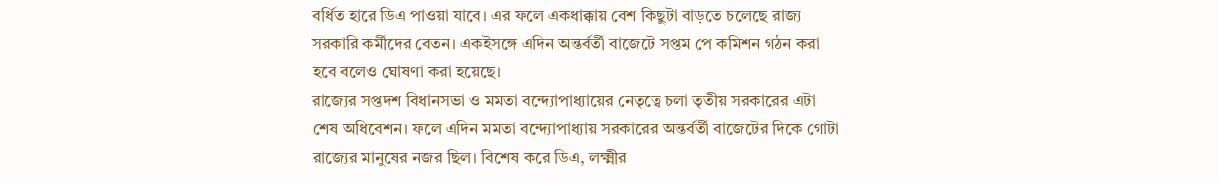বর্ধিত হারে ডিএ পাওয়া যাবে। এর ফলে একধাক্কায় বেশ কিছুটা বাড়তে চলেছে রাজ্য সরকারি কর্মীদের বেতন। একইসঙ্গে এদিন অন্তর্বর্তী বাজেটে সপ্তম পে কমিশন গঠন করা হবে বলেও ঘোষণা করা হয়েছে।
রাজ্যের সপ্তদশ বিধানসভা ও মমতা বন্দ্যোপাধ্যায়ের নেতৃত্বে চলা তৃতীয় সরকারের এটা শেষ অধিবেশন। ফলে এদিন মমতা বন্দ্যোপাধ্যায় সরকারের অন্তর্বর্তী বাজেটের দিকে গোটা রাজ্যের মানুষের নজর ছিল। বিশেষ করে ডিএ, লক্ষ্মীর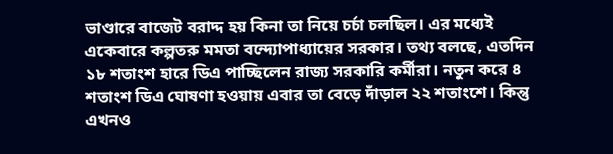ভাণ্ডারে বাজেট বরাদ্দ হয় কিনা তা নিয়ে চর্চা চলছিল। এর মধ্যেই একেবারে কল্পতরু মমতা বন্দ্যোপাধ্যায়ের সরকার। তথ্য বলছে, এতদিন ১৮ শতাংশ হারে ডিএ পাচ্ছিলেন রাজ্য সরকারি কর্মীরা। নতুন করে ৪ শতাংশ ডিএ ঘোষণা হওয়ায় এবার তা বেড়ে দাঁড়াল ২২ শতাংশে। কিন্তু এখনও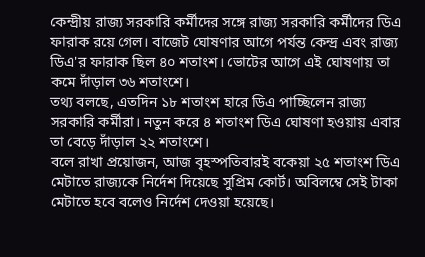কেন্দ্রীয় রাজ্য সরকারি কর্মীদের সঙ্গে রাজ্য সরকারি কর্মীদের ডিএ ফারাক রয়ে গেল। বাজেট ঘোষণার আগে পর্যন্ত কেন্দ্র এবং রাজ্য ডিএ'র ফারাক ছিল ৪০ শতাংশ। ভোটের আগে এই ঘোষণায় তা কমে দাঁড়াল ৩৬ শতাংশে।
তথ্য বলছে, এতদিন ১৮ শতাংশ হারে ডিএ পাচ্ছিলেন রাজ্য সরকারি কর্মীরা। নতুন করে ৪ শতাংশ ডিএ ঘোষণা হওয়ায় এবার তা বেড়ে দাঁড়াল ২২ শতাংশে।
বলে রাখা প্রয়োজন, আজ বৃহস্পতিবারই বকেয়া ২৫ শতাংশ ডিএ মেটাতে রাজ্যকে নির্দেশ দিয়েছে সুপ্রিম কোর্ট। অবিলম্বে সেই টাকা মেটাতে হবে বলেও নির্দেশ দেওয়া হয়েছে।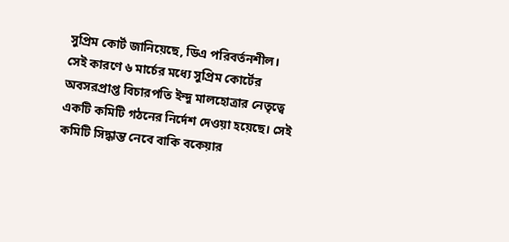সুপ্রিম কোর্ট জানিয়েছে, ডিএ পরিবর্তনশীল। সেই কারণে ৬ মার্চের মধ্যে সুপ্রিম কোর্টের অবসরপ্রাপ্ত বিচারপতি ইন্দু মালহোত্রার নেতৃত্বে একটি কমিটি গঠনের নির্দেশ দেওয়া হয়েছে। সেই কমিটি সিদ্ধান্ত নেবে বাকি বকেয়ার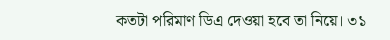কতটা পরিমাণ ডিএ দেওয়া হবে তা নিয়ে। ৩১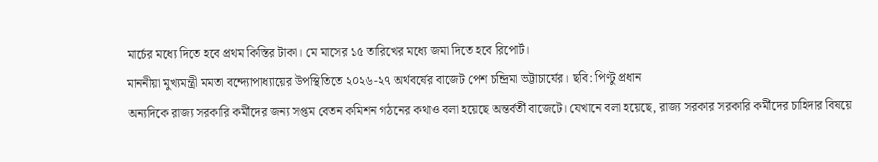মার্চের মধ্যে দিতে হবে প্রথম কিস্তির টাকা। মে মাসের ১৫ তারিখের মধ্যে জমা দিতে হবে রিপোর্ট।
মাননীয়া মুখ্যমন্ত্রী মমতা বন্দ্যোপাধ্যায়ের উপস্থিতিতে ২০২৬-২৭ অর্থবর্ষের বাজেট পেশ চন্দ্রিমা ভট্টাচার্যের। ছবি: পিণ্টু প্রধান
অন্যদিকে রাজ্য সরকারি কর্মীদের জন্য সপ্তম বেতন কমিশন গঠনের কথাও বলা হয়েছে অন্তর্বর্তী বাজেটে। যেখানে বলা হয়েছে, রাজ্য সরকার সরকারি কর্মীদের চাহিদার বিষয়ে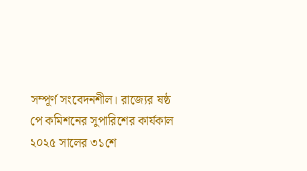সম্পূর্ণ সংবেদনশীল। রাজ্যের ষষ্ঠ পে কমিশনের সুপারিশের কার্যকাল ২০২৫ সালের ৩১শে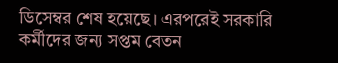ডিসেম্বর শেষ হয়েছে। এরপরেই সরকারি কর্মীদের জন্য সপ্তম বেতন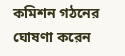কমিশন গঠনের ঘোষণা করেন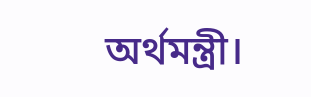অর্থমন্ত্রী।